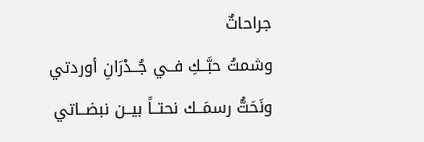جراحاتٌ
وشمتُ حبَّــكِ فــي جُــدْرَانِ أوردتي
ونَحَتُّ رسمَــك نحتــاً بيــن نبضــاتي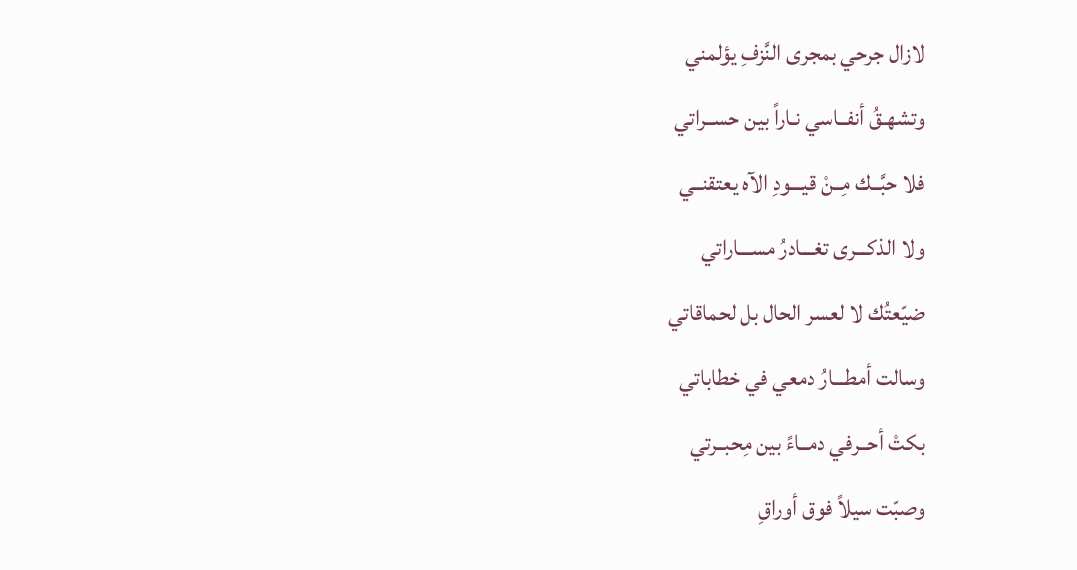لازال جرحي بمجرى النَّزفِ يؤلمني
وتشهـقُ أنفــاسي نـاراً بين حســراتي
فلا حبَّــك مِــنْ قيـــودِ الآه يعتقنــي
ولا الذكـــرى تغـــادرُ مســـاراتي
ضيّعتُك لا لعسر الحال بل لحماقاتي
وسالت أمطـــارُ دمعي في خطاباتي
بكتْ أحــرفي دمــاءً بين مِحبــرتي
وصبّت سيلاً فوق أوراقِ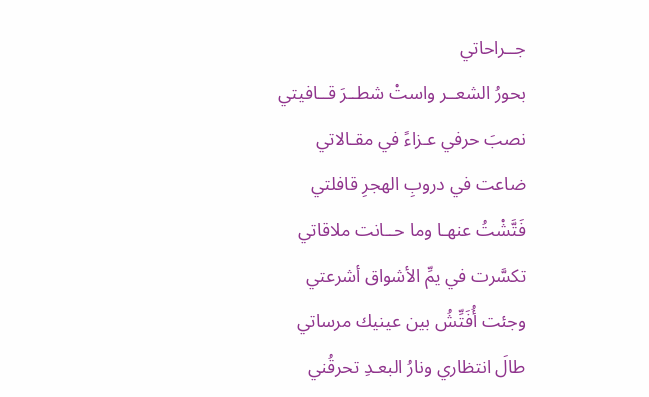جــراحاتي
بحورُ الشعــر واستْ شطــرَ قــافيتي
نصبَ حرفي عـزاءً في مقـالاتي
ضاعت في دروبِ الهجرِ قافلتي
فَتَّشْتُ عنهـا وما حــانت ملاقاتي
تكسَّرت في يمِّ الأشواق أشرعتي
وجئت أُفَتِّشُ بين عينيك مرساتي
طالَ انتظاري ونارُ البعـدِ تحرقُني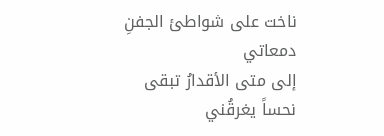ناخت على شواطئ الجفنِ دمعاتي
إلى متى الأقدارُ تبقى نحساً يغرقُني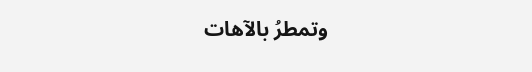وتمطرُ بالآهات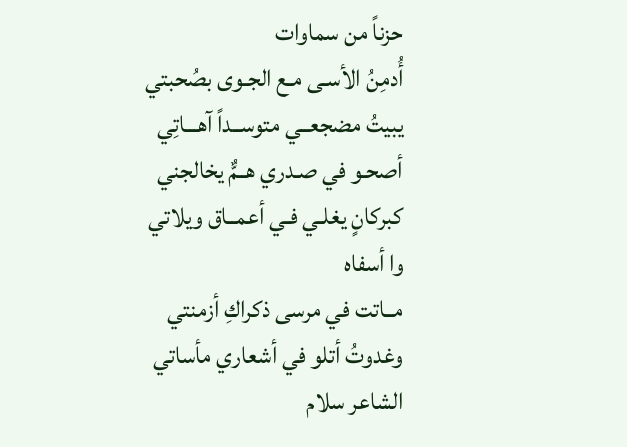حزناً من سماوات
أُدمِنُ الأسـى مـع الجـوى بصُحبتي
يبيتُ مضجعــي متوســداً آهـــاتِي
أصحـو في صـدري هــمٌّ يخالجني
كبركانٍ يغلـي فـي أعمــاق ويلاتي
وا أسفاه
مــاتت في مرسى ذكراكِ أزمنتي
وغدوتُ أتلو في أشعاري مأساتي
الشاعر سلام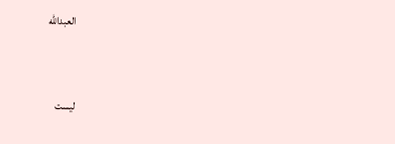العبدالله


ليست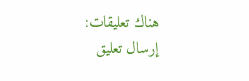هناك تعليقات:
إرسال تعليق